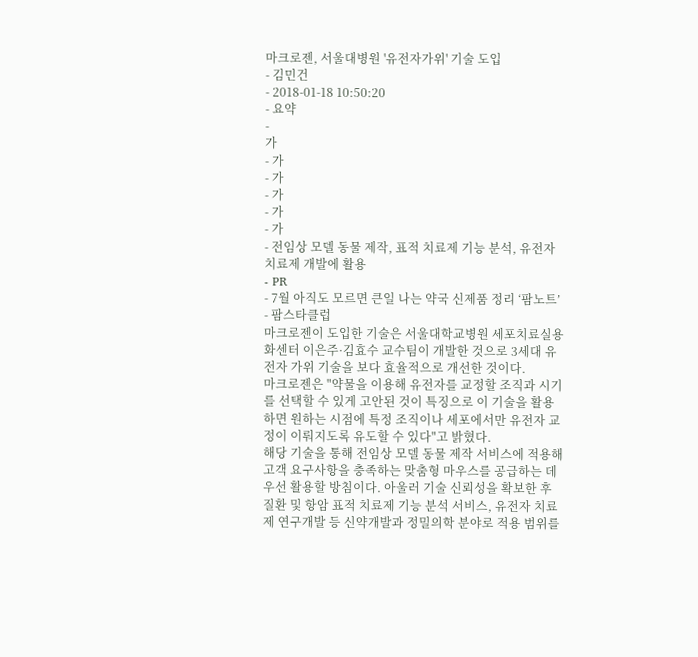마크로젠, 서울대병원 '유전자가위' 기술 도입
- 김민건
- 2018-01-18 10:50:20
- 요약
-
가
- 가
- 가
- 가
- 가
- 가
- 전임상 모델 동물 제작, 표적 치료제 기능 분석, 유전자 치료제 개발에 활용
- PR
- 7월 아직도 모르면 큰일 나는 약국 신제품 정리 ‘팜노트’
- 팜스타클럽
마크로젠이 도입한 기술은 서울대학교병원 세포치료실용화센터 이은주·김효수 교수팀이 개발한 것으로 3세대 유전자 가위 기술을 보다 효율적으로 개선한 것이다.
마크로젠은 "약물을 이용해 유전자를 교정할 조직과 시기를 선택할 수 있게 고안된 것이 특징으로 이 기술을 활용하면 원하는 시점에 특정 조직이나 세포에서만 유전자 교정이 이뤄지도록 유도할 수 있다"고 밝혔다.
해당 기술을 통해 전임상 모델 동물 제작 서비스에 적용해 고객 요구사항을 충족하는 맞춤형 마우스를 공급하는 데 우선 활용할 방침이다. 아울러 기술 신뢰성을 확보한 후 질환 및 항암 표적 치료제 기능 분석 서비스, 유전자 치료제 연구개발 등 신약개발과 정밀의학 분야로 적용 범위를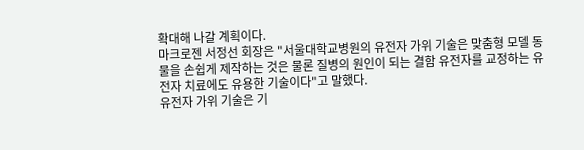확대해 나갈 계획이다.
마크로젠 서정선 회장은 "서울대학교병원의 유전자 가위 기술은 맞춤형 모델 동물을 손쉽게 제작하는 것은 물론 질병의 원인이 되는 결함 유전자를 교정하는 유전자 치료에도 유용한 기술이다"고 말했다.
유전자 가위 기술은 기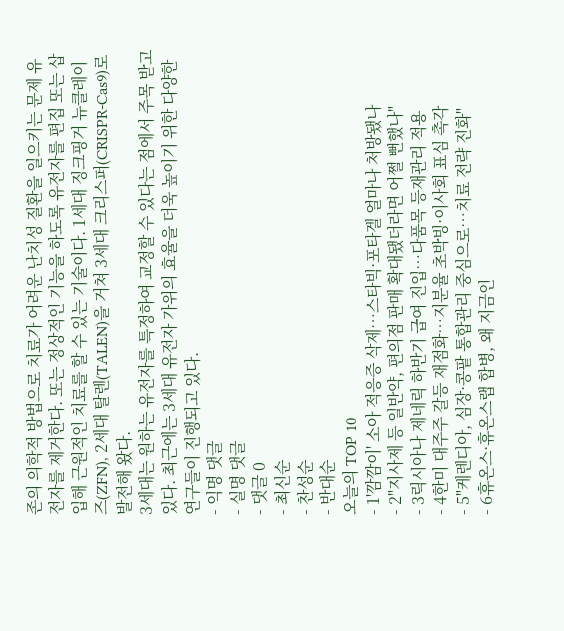존의 의학적 방법으로 치료가 어려운 난치성 질환을 일으키는 문제 유전자를 제거한다. 또는 정상적인 기능을 하도록 유전자를 편집 또는 삽입해 근원적인 치료를 할 수 있는 기술이다. 1세대 징크핑거 뉴클레이즈(ZFN), 2세대 탈렌(TALEN)을 거쳐 3세대 크리스퍼(CRISPR-Cas9)로 발전해 왔다.
3세대는 원하는 유전자를 특정하여 교정할 수 있다는 점에서 주목 받고 있다. 최근에는 3세대 유전자 가위의 효율을 더욱 높이기 위한 다양한 연구들이 진행되고 있다.
- 익명 댓글
- 실명 댓글
- 댓글 0
- 최신순
- 찬성순
- 반대순
오늘의 TOP 10
- 1'깜깜이' 소아 적응증 삭제…스타빅·포타겔 얼마나 처방됐나
- 2"지사제 등 일반약, 편의점 판매 확대됐더라면 어쩔 뻔했나"
- 3릭시아나 제네릭 하반기 급여 진입…다품목 등재관리 적용
- 4한미 대주주 갈등 재점화…지분율 초박빙·이사회 표심 촉각
- 5"케렌디아, 심장·콩팥 통합관리 중심으로…치료 전략 진화"
- 6휴온스·휴온스랩 합병, 왜 지금인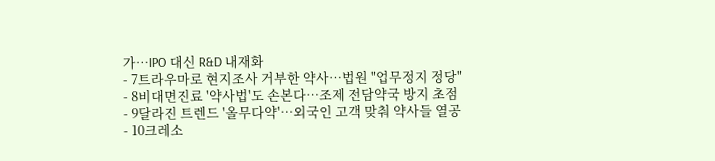가…IPO 대신 R&D 내재화
- 7트라우마로 현지조사 거부한 약사…법원 "업무정지 정당"
- 8비대면진료 '약사법'도 손본다…조제 전담약국 방지 초점
- 9달라진 트렌드 '올무다약'…외국인 고객 맞춰 약사들 열공
- 10크레소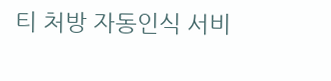티 처방 자동인식 서비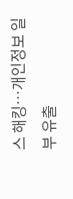스 해킹…개인정보 일부 유출